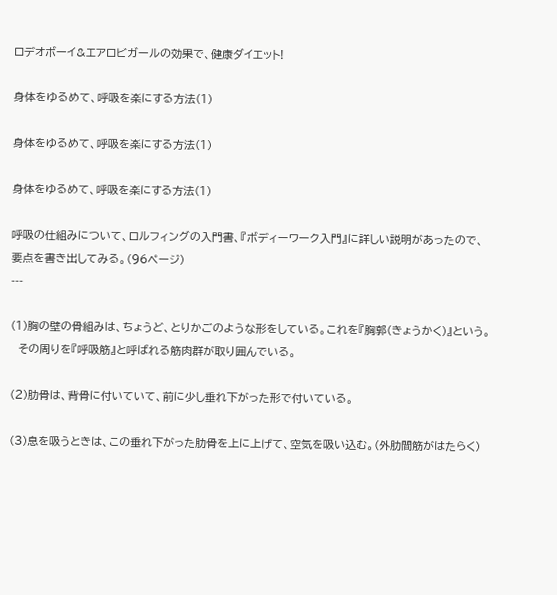ロデオボーイ&エアロビガールの効果で、健康ダイエット!

身体をゆるめて、呼吸を楽にする方法(1)

身体をゆるめて、呼吸を楽にする方法(1)

身体をゆるめて、呼吸を楽にする方法(1)

呼吸の仕組みについて、ロルフィングの入門書、『ボディーワーク入門』に詳しい説明があったので、要点を書き出してみる。(96ページ)
---

(1)胸の壁の骨組みは、ちょうど、とりかごのような形をしている。これを『胸郭(きょうかく)』という。
  その周りを『呼吸筋』と呼ばれる筋肉群が取り囲んでいる。

(2)肋骨は、背骨に付いていて、前に少し垂れ下がった形で付いている。

(3)息を吸うときは、この垂れ下がった肋骨を上に上げて、空気を吸い込む。(外肋間筋がはたらく)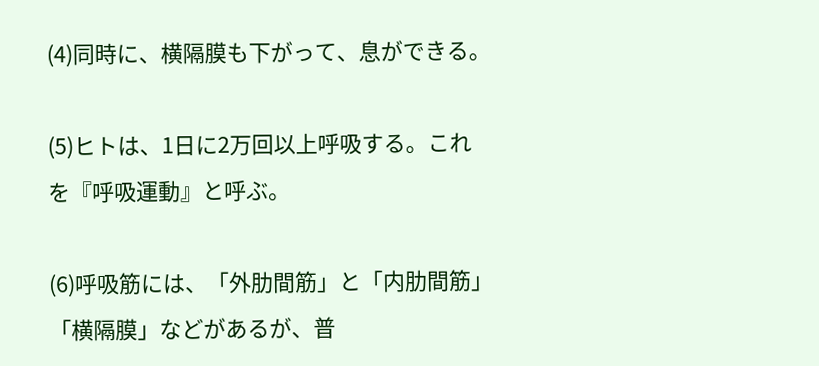(4)同時に、横隔膜も下がって、息ができる。

(5)ヒトは、1日に2万回以上呼吸する。これを『呼吸運動』と呼ぶ。

(6)呼吸筋には、「外肋間筋」と「内肋間筋」「横隔膜」などがあるが、普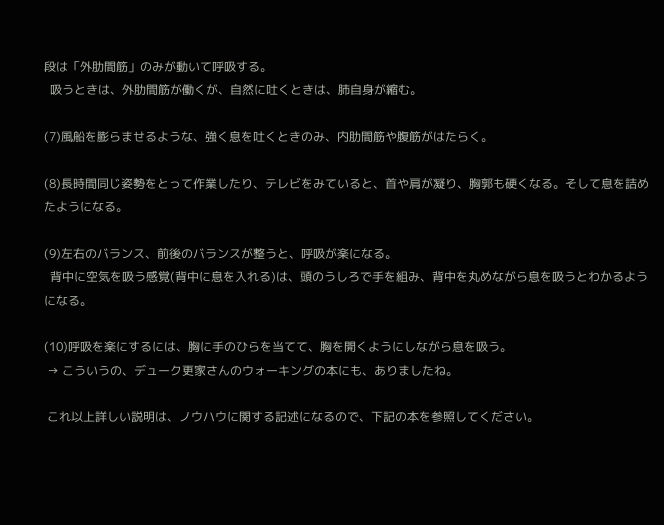段は「外肋間筋」のみが動いて呼吸する。
  吸うときは、外肋間筋が働くが、自然に吐くときは、肺自身が縮む。

(7)風船を膨らませるような、強く息を吐くときのみ、内肋間筋や腹筋がはたらく。

(8)長時間同じ姿勢をとって作業したり、テレビをみていると、首や肩が凝り、胸郭も硬くなる。そして息を詰めたようになる。

(9)左右のバランス、前後のバランスが整うと、呼吸が楽になる。
  背中に空気を吸う感覚(背中に息を入れる)は、頭のうしろで手を組み、背中を丸めながら息を吸うとわかるようになる。

(10)呼吸を楽にするには、胸に手のひらを当てて、胸を開くようにしながら息を吸う。
 → こういうの、デューク更家さんのウォーキングの本にも、ありましたね。

 これ以上詳しい説明は、ノウハウに関する記述になるので、下記の本を参照してください。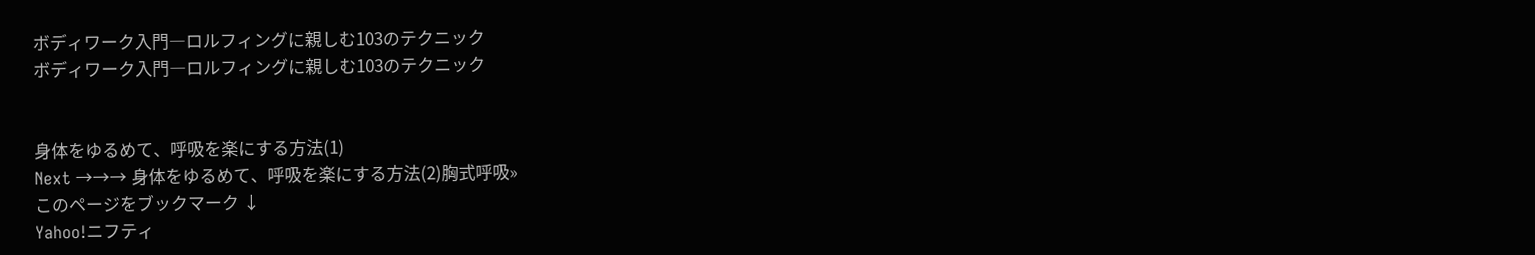ボディワーク入門―ロルフィングに親しむ103のテクニック
ボディワーク入門―ロルフィングに親しむ103のテクニック


身体をゆるめて、呼吸を楽にする方法(1)
Next →→→ 身体をゆるめて、呼吸を楽にする方法(2)胸式呼吸»
このページをブックマーク ↓
Yahoo!ニフティ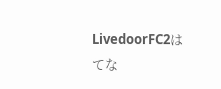LivedoorFC2はてな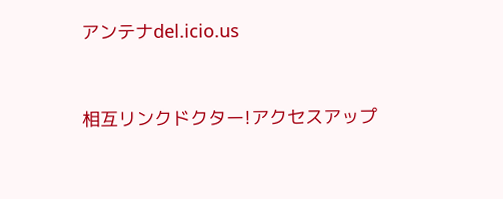アンテナdel.icio.us


相互リンクドクター!アクセスアップ